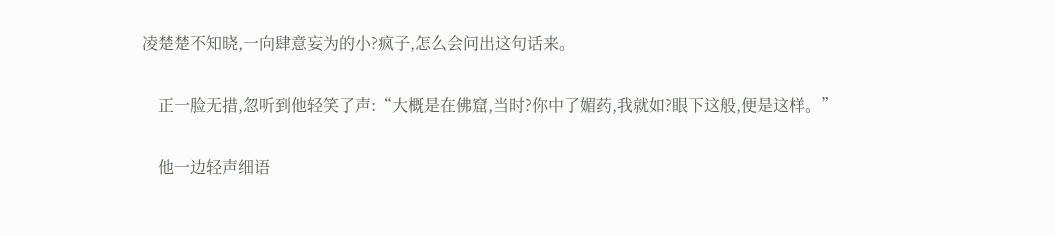凌楚楚不知晓,一向肆意妄为的小?疯子,怎么会问出这句话来。

    正一脸无措,忽听到他轻笑了声:“大概是在佛窟,当时?你中了媚药,我就如?眼下这般,便是这样。”

    他一边轻声细语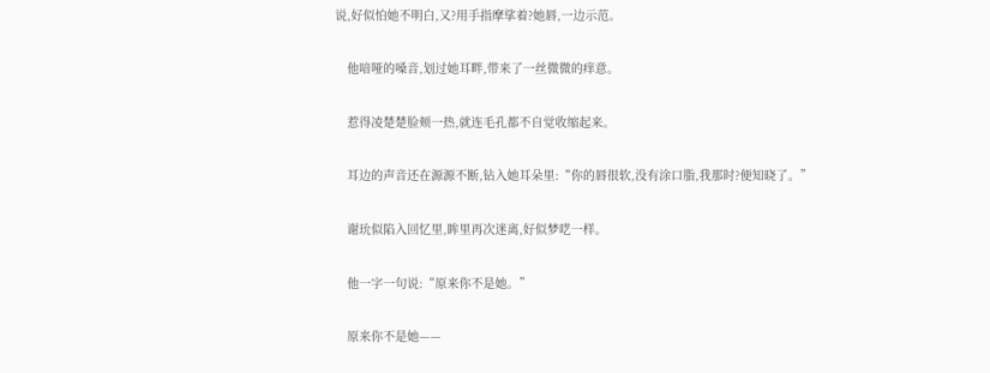说,好似怕她不明白,又?用手指摩挲着?她唇,一边示范。

    他喑哑的嗓音,划过她耳畔,带来了一丝微微的痒意。

    惹得凌楚楚脸颊一热,就连毛孔都不自觉收缩起来。

    耳边的声音还在源源不断,钻入她耳朵里:“你的唇很软,没有涂口脂,我那时?便知晓了。”

    谢玧似陷入回忆里,眸里再次迷离,好似梦呓一样。

    他一字一句说:“原来你不是她。”

    原来你不是她——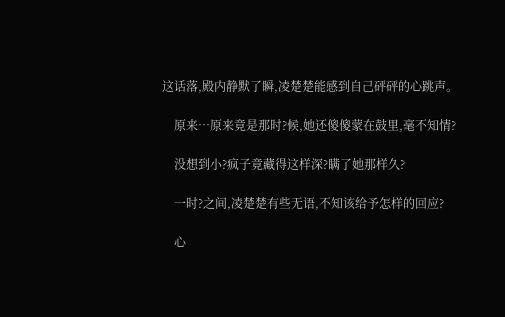这话落,殿内静默了瞬,凌楚楚能感到自己砰砰的心跳声。

    原来…原来竟是那时?候,她还傻傻蒙在鼓里,毫不知情?

    没想到小?疯子竟藏得这样深?瞒了她那样久?

    一时?之间,凌楚楚有些无语,不知该给予怎样的回应?

    心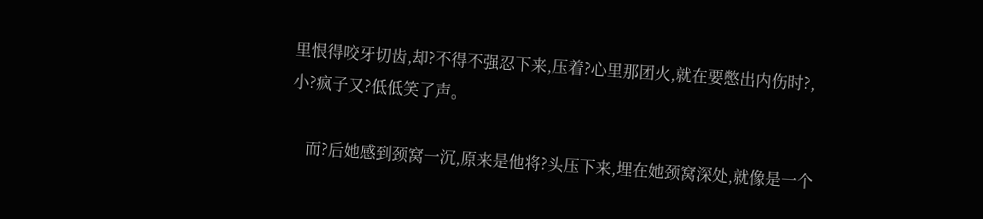里恨得咬牙切齿,却?不得不强忍下来,压着?心里那团火,就在要憋出内伤时?,小?疯子又?低低笑了声。

    而?后她感到颈窝一沉,原来是他将?头压下来,埋在她颈窝深处,就像是一个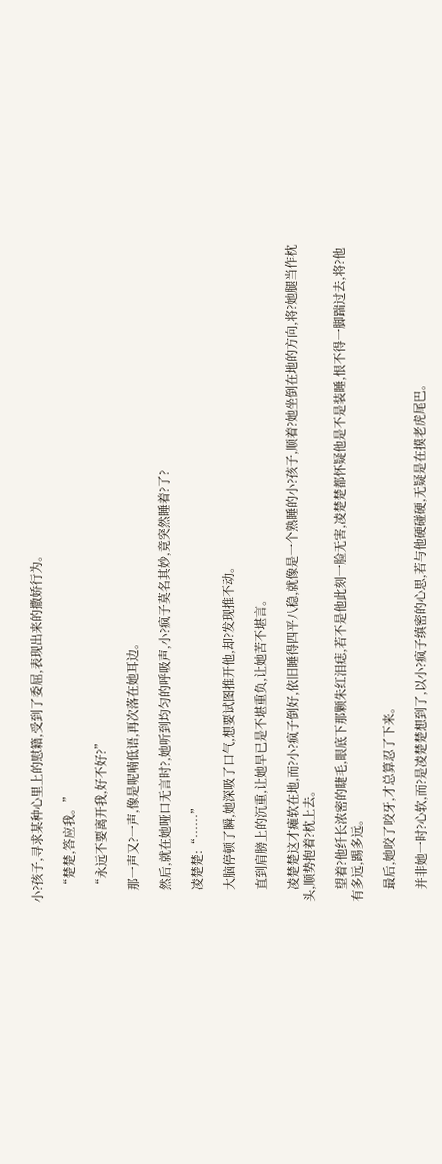小?孩子,寻求某种心里上的慰籍,受到了委屈,表现出来的撒娇行为。

    “楚楚,答应我。”

    “永远不要离开我,好不好?”

    那一声又?一声,像是呢喃低语,再次落在她耳边。

    然后,就在她哑口无言时?,她听到均匀的呼吸声,小?疯子莫名其妙,竟突然睡着?了?

    凌楚楚:“……”

    大脑停顿了瞬,她深吸了口气,想要试图推开他,却?发现推不动。

    直到肩膀上的沉重,让她早已是不堪重负,让她苦不堪言。

    凌楚楚这才瘫软在地,而?小?疯子倒好,依旧睡得四平八稳,就像是一个熟睡的小?孩子,顺着?她坐倒在地的方向,将?她腿当作枕头,顺势抱着?枕上去。

    望着?他纤长浓密的睫毛,眼底下那颗朱红泪痣,若不是他此刻一脸无害,凌楚楚都怀疑他是不是装睡,恨不得一脚踹过去,将?他有多远,踢多远。

    最后,她咬了咬牙,才总算忍了下来。

    并非她一时?心软,而?是凌楚楚想到了,以小?疯子缜密的心思,若与他硬碰硬,无疑是在摸老虎尾巴。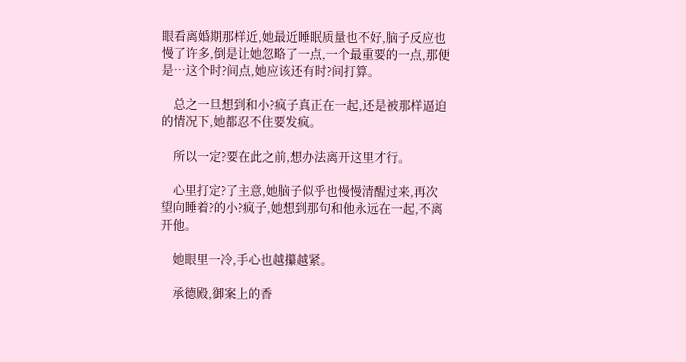眼看离婚期那样近,她最近睡眠质量也不好,脑子反应也慢了许多,倒是让她忽略了一点,一个最重要的一点,那便是…这个时?间点,她应该还有时?间打算。

    总之一旦想到和小?疯子真正在一起,还是被那样逼迫的情况下,她都忍不住要发疯。

    所以一定?要在此之前,想办法离开这里才行。

    心里打定?了主意,她脑子似乎也慢慢清醒过来,再次望向睡着?的小?疯子,她想到那句和他永远在一起,不离开他。

    她眼里一冷,手心也越攥越紧。

    承德殿,御案上的香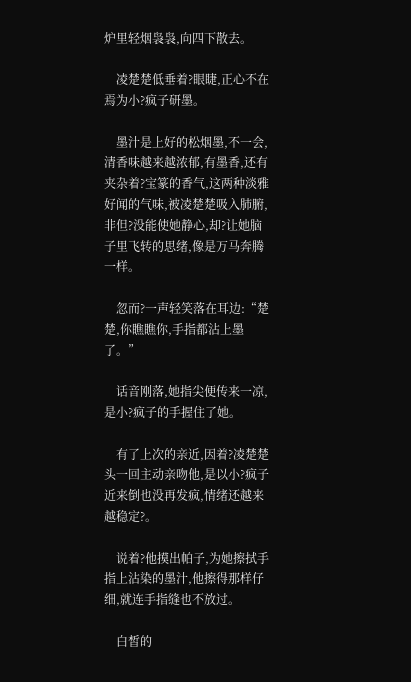炉里轻烟袅袅,向四下散去。

    凌楚楚低垂着?眼睫,正心不在焉为小?疯子研墨。

    墨汁是上好的松烟墨,不一会,清香味越来越浓郁,有墨香,还有夹杂着?宝篆的香气,这两种淡雅好闻的气味,被凌楚楚吸入肺腑,非但?没能使她静心,却?让她脑子里飞转的思绪,像是万马奔腾一样。

    忽而?一声轻笑落在耳边:“楚楚,你瞧瞧你,手指都沾上墨了。”

    话音刚落,她指尖便传来一凉,是小?疯子的手握住了她。

    有了上次的亲近,因着?凌楚楚头一回主动亲吻他,是以小?疯子近来倒也没再发疯,情绪还越来越稳定?。

    说着?他摸出帕子,为她擦拭手指上沾染的墨汁,他擦得那样仔细,就连手指缝也不放过。

    白皙的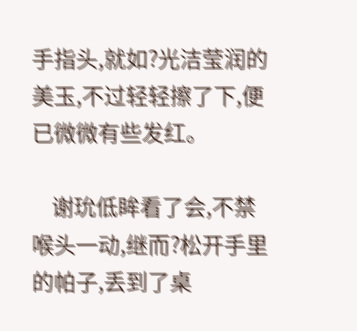手指头,就如?光洁莹润的美玉,不过轻轻擦了下,便已微微有些发红。

    谢玧低眸看了会,不禁喉头一动,继而?松开手里的帕子,丢到了桌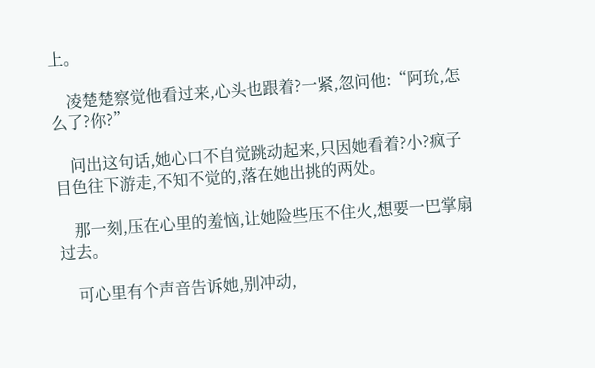上。

    凌楚楚察觉他看过来,心头也跟着?一紧,忽问他:“阿玧,怎么了?你?”

    问出这句话,她心口不自觉跳动起来,只因她看着?小?疯子目色往下游走,不知不觉的,落在她出挑的两处。

    那一刻,压在心里的羞恼,让她险些压不住火,想要一巴掌扇过去。

    可心里有个声音告诉她,别冲动,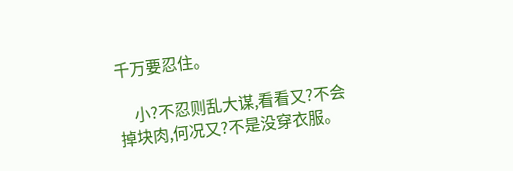千万要忍住。

    小?不忍则乱大谋,看看又?不会掉块肉,何况又?不是没穿衣服。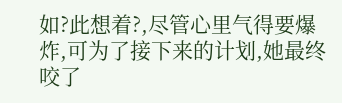如?此想着?,尽管心里气得要爆炸,可为了接下来的计划,她最终咬了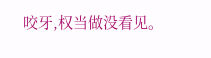咬牙,权当做没看见。